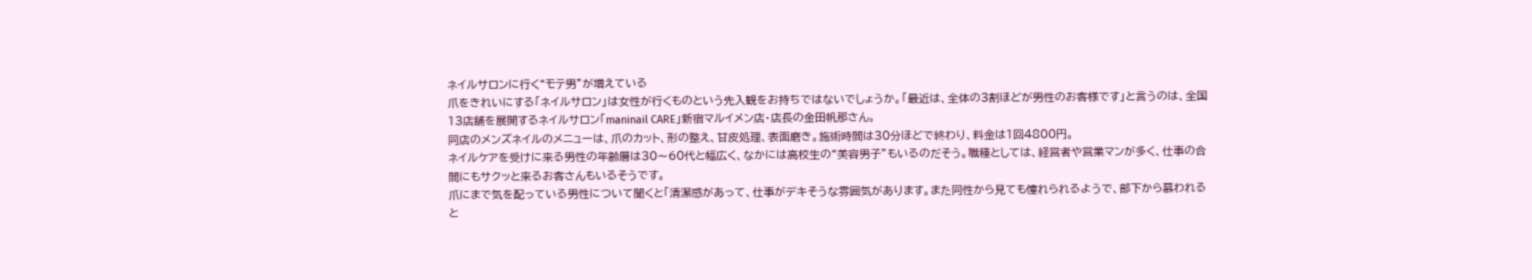ネイルサロンに行く“モテ男”が増えている
爪をきれいにする「ネイルサロン」は女性が行くものという先入観をお持ちではないでしょうか。「最近は、全体の3割ほどが男性のお客様です」と言うのは、全国13店舗を展開するネイルサロン「maninail CARE」新宿マルイメン店・店長の金田帆那さん。
同店のメンズネイルのメニューは、爪のカット、形の整え、甘皮処理、表面磨き。施術時間は30分ほどで終わり、料金は1回4800円。
ネイルケアを受けに来る男性の年齢層は30〜60代と幅広く、なかには高校生の“美容男子”もいるのだそう。職種としては、経営者や営業マンが多く、仕事の合間にもサクッと来るお客さんもいるそうです。
爪にまで気を配っている男性について聞くと「清潔感があって、仕事がデキそうな雰囲気があります。また同性から見ても憧れられるようで、部下から慕われると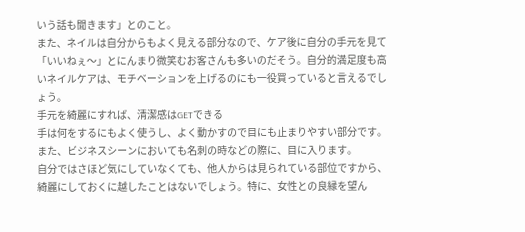いう話も聞きます」とのこと。
また、ネイルは自分からもよく見える部分なので、ケア後に自分の手元を見て「いいねぇ〜」とにんまり微笑むお客さんも多いのだそう。自分的満足度も高いネイルケアは、モチベーションを上げるのにも一役買っていると言えるでしょう。
手元を綺麗にすれば、清潔感はGETできる
手は何をするにもよく使うし、よく動かすので目にも止まりやすい部分です。また、ビジネスシーンにおいても名刺の時などの際に、目に入ります。
自分ではさほど気にしていなくても、他人からは見られている部位ですから、綺麗にしておくに越したことはないでしょう。特に、女性との良縁を望ん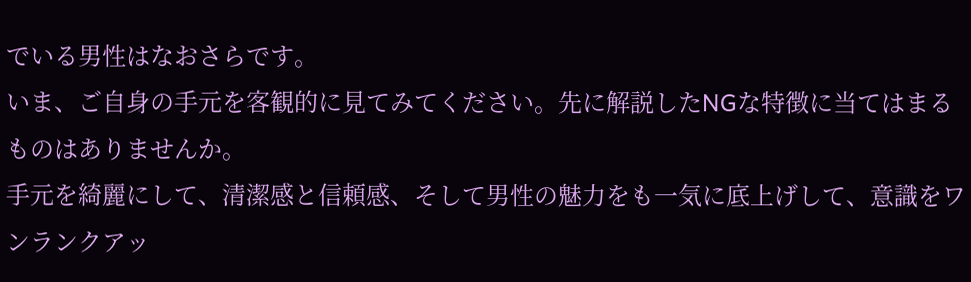でいる男性はなおさらです。
いま、ご自身の手元を客観的に見てみてください。先に解説したNGな特徴に当てはまるものはありませんか。
手元を綺麗にして、清潔感と信頼感、そして男性の魅力をも一気に底上げして、意識をワンランクアッ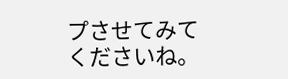プさせてみてくださいね。